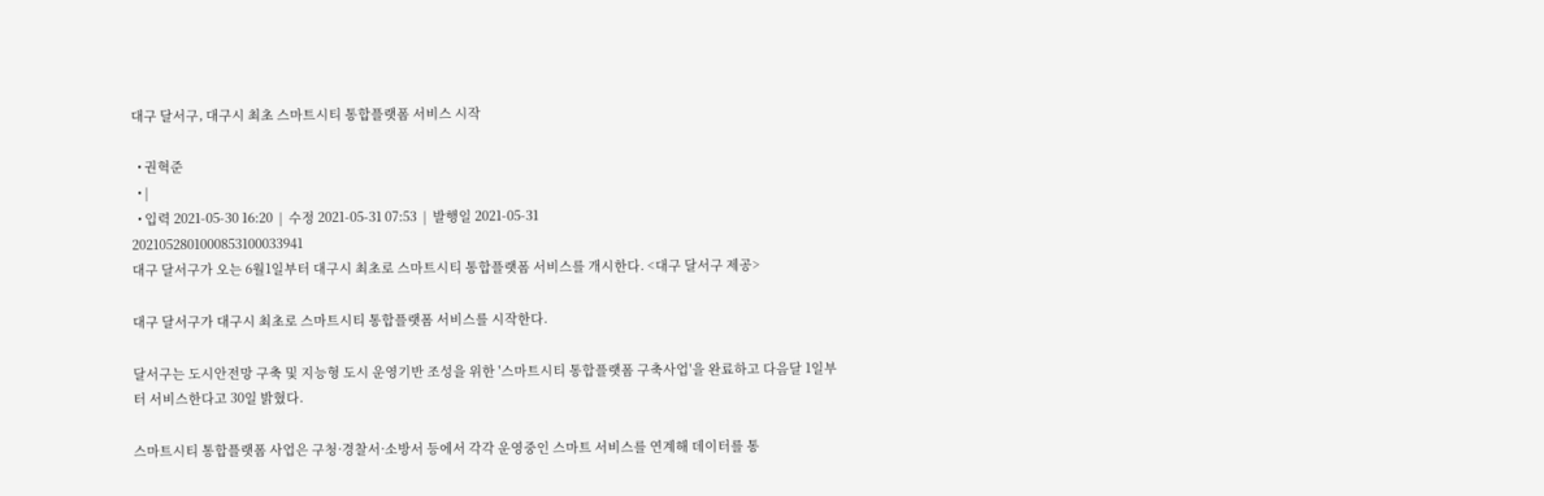대구 달서구, 대구시 최초 스마트시티 통합플랫폼 서비스 시작

  • 권혁준
  • |
  • 입력 2021-05-30 16:20  |  수정 2021-05-31 07:53  |  발행일 2021-05-31
2021052801000853100033941
대구 달서구가 오는 6월1일부터 대구시 최초로 스마트시티 통합플랫폼 서비스를 개시한다. <대구 달서구 제공>

대구 달서구가 대구시 최초로 스마트시티 통합플랫폼 서비스를 시작한다.

달서구는 도시안전망 구축 및 지능형 도시 운영기반 조성을 위한 '스마트시티 통합플랫폼 구축사업'을 완료하고 다음달 1일부터 서비스한다고 30일 밝혔다.

스마트시티 통합플랫폼 사업은 구청·경찰서·소방서 등에서 각각 운영중인 스마트 서비스를 연계해 데이터를 통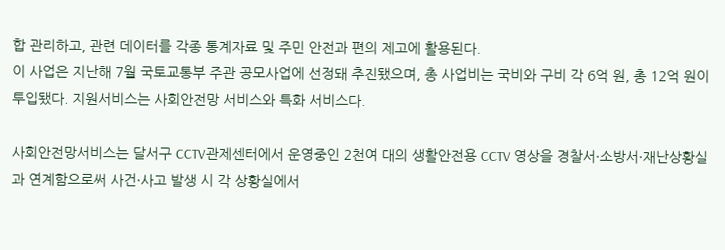합 관리하고, 관련 데이터를 각종 통계자료 및 주민 안전과 편의 제고에 활용된다.
이 사업은 지난해 7월 국토교통부 주관 공모사업에 선정돼 추진됐으며, 총 사업비는 국비와 구비 각 6억 원, 총 12억 원이 투입됐다. 지원서비스는 사회안전망 서비스와 특화 서비스다.

사회안전망서비스는 달서구 CCTV관제센터에서 운영중인 2천여 대의 생활안전용 CCTV 영상을 경찰서·소방서·재난상황실과 연계함으로써 사건·사고 발생 시 각 상황실에서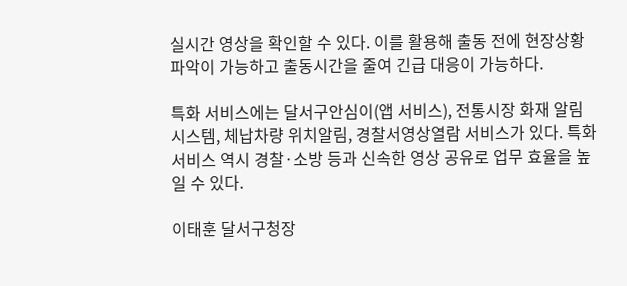실시간 영상을 확인할 수 있다. 이를 활용해 출동 전에 현장상황 파악이 가능하고 출동시간을 줄여 긴급 대응이 가능하다.

특화 서비스에는 달서구안심이(앱 서비스), 전통시장 화재 알림 시스템, 체납차량 위치알림, 경찰서영상열람 서비스가 있다. 특화서비스 역시 경찰·소방 등과 신속한 영상 공유로 업무 효율을 높일 수 있다.

이태훈 달서구청장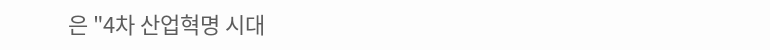은 "4차 산업혁명 시대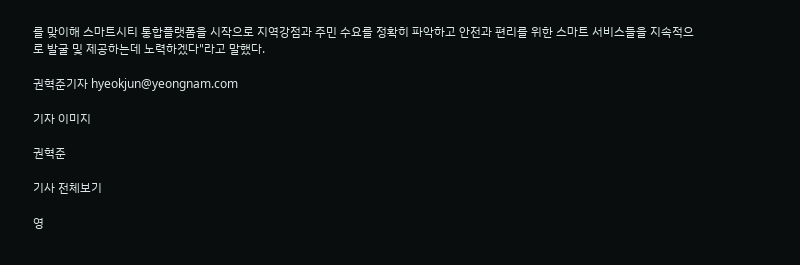를 맞이해 스마트시티 통합플랫폼을 시작으로 지역강점과 주민 수요를 정확히 파악하고 안전과 편리를 위한 스마트 서비스들을 지속적으로 발굴 및 제공하는데 노력하겠다"라고 말했다.

권혁준기자 hyeokjun@yeongnam.com

기자 이미지

권혁준

기사 전체보기

영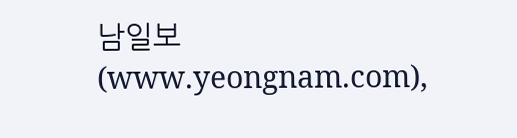남일보(www.yeongnam.com),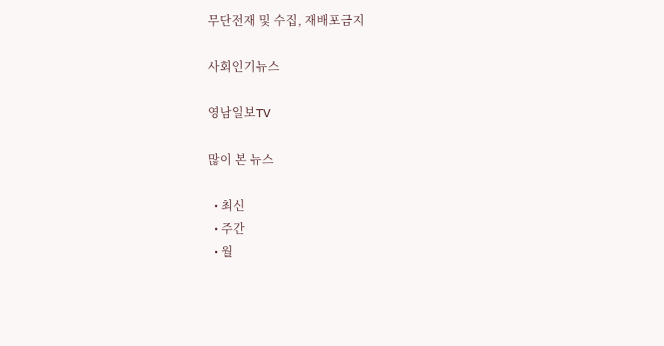무단전재 및 수집, 재배포금지

사회인기뉴스

영남일보TV

많이 본 뉴스

  • 최신
  • 주간
  • 월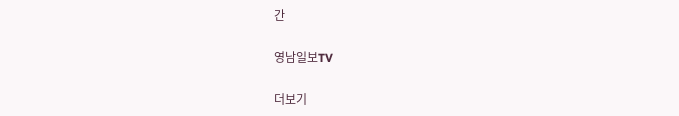간

영남일보TV

더보기